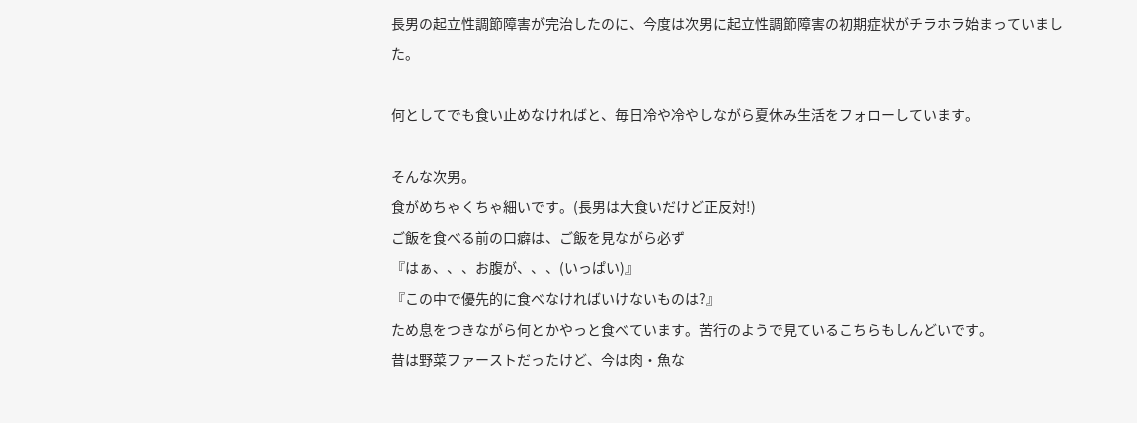長男の起立性調節障害が完治したのに、今度は次男に起立性調節障害の初期症状がチラホラ始まっていました。

何としてでも食い止めなければと、毎日冷や冷やしながら夏休み生活をフォローしています。

そんな次男。
食がめちゃくちゃ細いです。(長男は大食いだけど正反対!)
ご飯を食べる前の口癖は、ご飯を見ながら必ず
『はぁ、、、お腹が、、、(いっぱい)』
『この中で優先的に食べなければいけないものは?』
ため息をつきながら何とかやっと食べています。苦行のようで見ているこちらもしんどいです。
昔は野菜ファーストだったけど、今は肉・魚な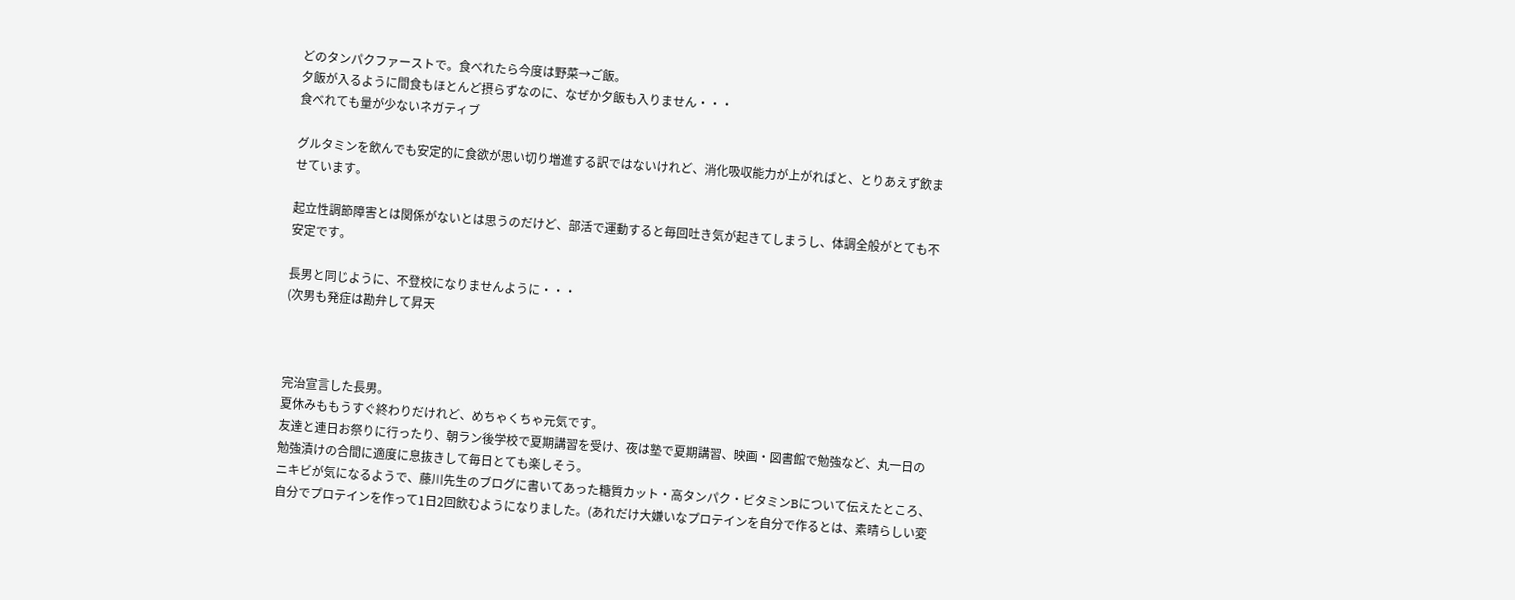どのタンパクファーストで。食べれたら今度は野菜→ご飯。
夕飯が入るように間食もほとんど摂らずなのに、なぜか夕飯も入りません・・・
食べれても量が少ないネガティブ

グルタミンを飲んでも安定的に食欲が思い切り増進する訳ではないけれど、消化吸収能力が上がればと、とりあえず飲ませています。

起立性調節障害とは関係がないとは思うのだけど、部活で運動すると毎回吐き気が起きてしまうし、体調全般がとても不安定です。

長男と同じように、不登校になりませんように・・・
(次男も発症は勘弁して昇天



完治宣言した長男。
夏休みももうすぐ終わりだけれど、めちゃくちゃ元気です。
友達と連日お祭りに行ったり、朝ラン後学校で夏期講習を受け、夜は塾で夏期講習、映画・図書館で勉強など、丸一日の勉強漬けの合間に適度に息抜きして毎日とても楽しそう。
ニキビが気になるようで、藤川先生のブログに書いてあった糖質カット・高タンパク・ビタミンBについて伝えたところ、自分でプロテインを作って1日2回飲むようになりました。(あれだけ大嫌いなプロテインを自分で作るとは、素晴らしい変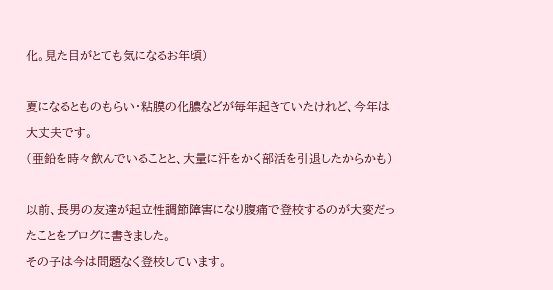化。見た目がとても気になるお年頃)

夏になるとものもらい・粘膜の化膿などが毎年起きていたけれど、今年は大丈夫です。
(亜鉛を時々飲んでいることと、大量に汗をかく部活を引退したからかも)

以前、長男の友達が起立性調節障害になり腹痛で登校するのが大変だったことをブログに書きました。
その子は今は問題なく登校しています。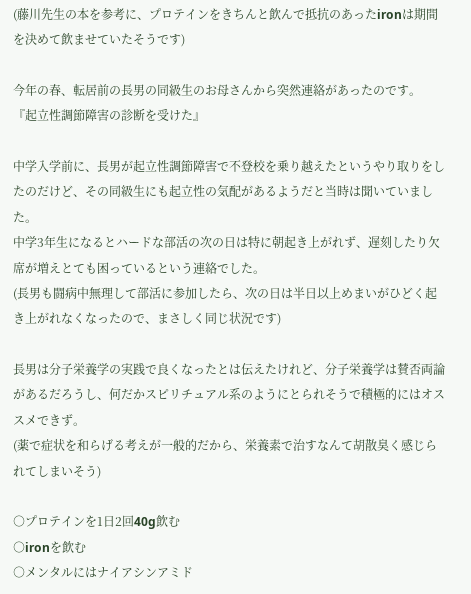(藤川先生の本を参考に、プロテインをきちんと飲んで抵抗のあったironは期間を決めて飲ませていたそうです)

今年の春、転居前の長男の同級生のお母さんから突然連絡があったのです。
『起立性調節障害の診断を受けた』

中学入学前に、長男が起立性調節障害で不登校を乗り越えたというやり取りをしたのだけど、その同級生にも起立性の気配があるようだと当時は聞いていました。
中学3年生になるとハードな部活の次の日は特に朝起き上がれず、遅刻したり欠席が増えとても困っているという連絡でした。
(長男も闘病中無理して部活に参加したら、次の日は半日以上めまいがひどく起き上がれなくなったので、まさしく同じ状況です)

長男は分子栄養学の実践で良くなったとは伝えたけれど、分子栄養学は賛否両論があるだろうし、何だかスピリチュアル系のようにとられそうで積極的にはオススメできず。
(薬で症状を和らげる考えが一般的だから、栄養素で治すなんて胡散臭く感じられてしまいそう)

○プロテインを1日2回40g飲む
○ironを飲む
○メンタルにはナイアシンアミド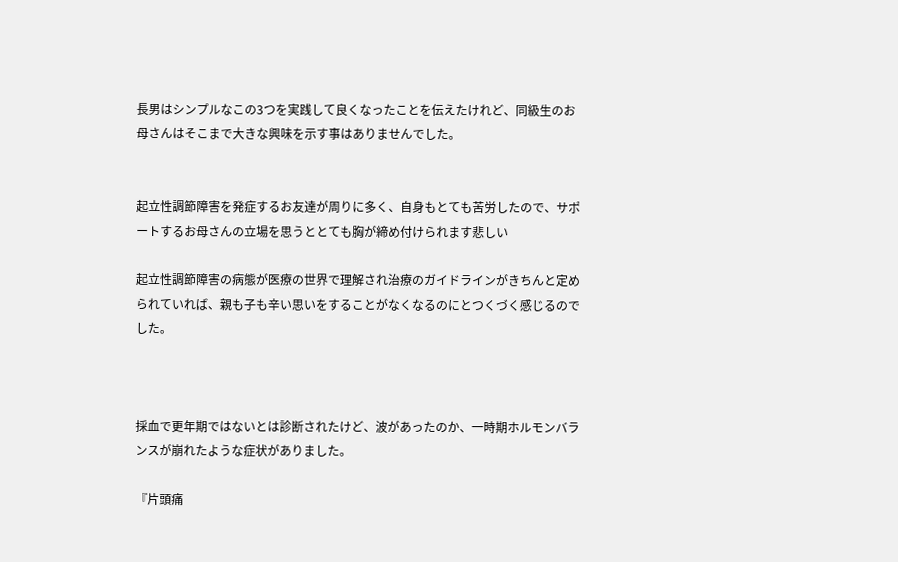長男はシンプルなこの3つを実践して良くなったことを伝えたけれど、同級生のお母さんはそこまで大きな興味を示す事はありませんでした。


起立性調節障害を発症するお友達が周りに多く、自身もとても苦労したので、サポートするお母さんの立場を思うととても胸が締め付けられます悲しい

起立性調節障害の病態が医療の世界で理解され治療のガイドラインがきちんと定められていれば、親も子も辛い思いをすることがなくなるのにとつくづく感じるのでした。



採血で更年期ではないとは診断されたけど、波があったのか、一時期ホルモンバランスが崩れたような症状がありました。

『片頭痛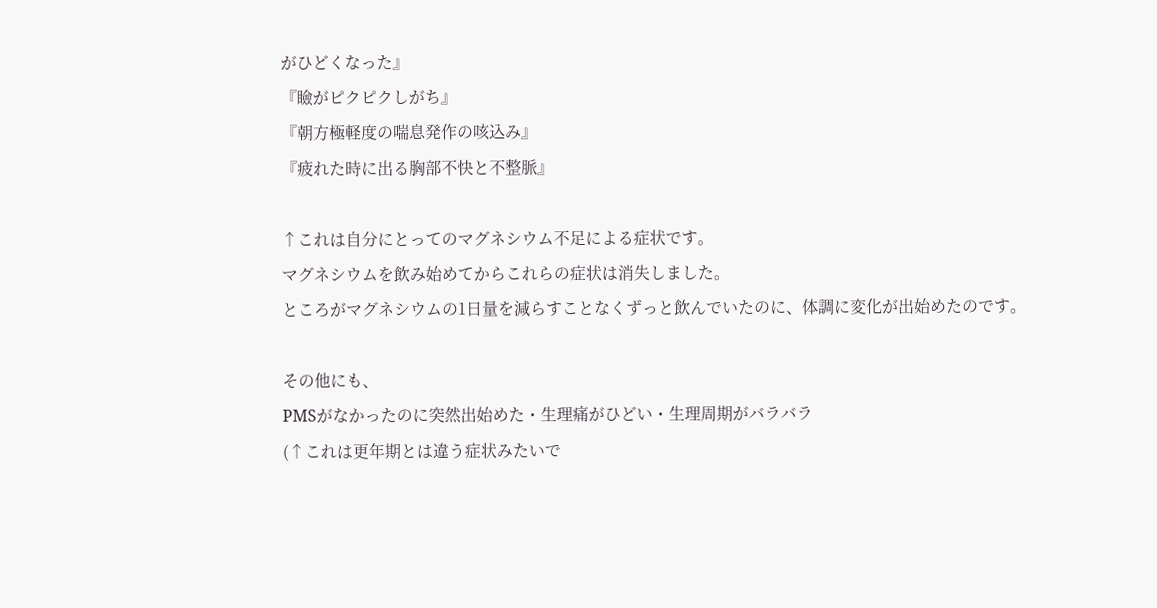がひどくなった』
『瞼がピクピクしがち』
『朝方極軽度の喘息発作の咳込み』
『疲れた時に出る胸部不快と不整脈』

↑これは自分にとってのマグネシウム不足による症状です。
マグネシウムを飲み始めてからこれらの症状は消失しました。
ところがマグネシウムの1日量を減らすことなくずっと飲んでいたのに、体調に変化が出始めたのです。

その他にも、
PMSがなかったのに突然出始めた・生理痛がひどい・生理周期がバラバラ
(↑これは更年期とは違う症状みたいで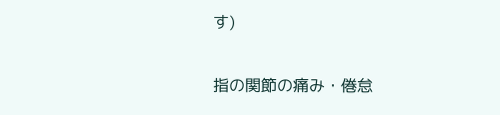す)

指の関節の痛み・倦怠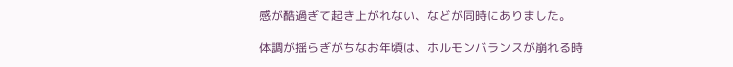感が酷過ぎて起き上がれない、などが同時にありました。

体調が揺らぎがちなお年頃は、ホルモンバランスが崩れる時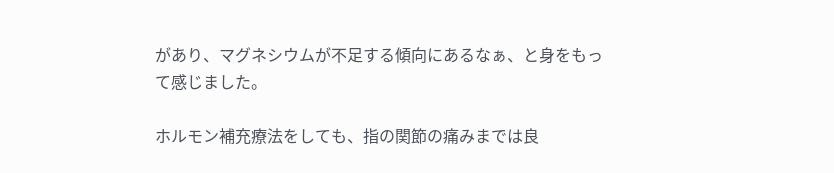があり、マグネシウムが不足する傾向にあるなぁ、と身をもって感じました。

ホルモン補充療法をしても、指の関節の痛みまでは良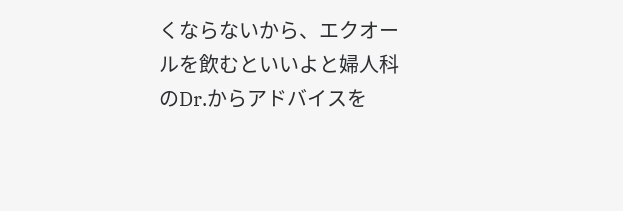くならないから、エクオールを飲むといいよと婦人科のDr.からアドバイスを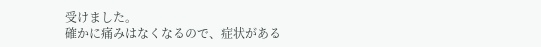受けました。
確かに痛みはなくなるので、症状がある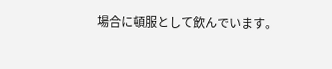場合に頓服として飲んでいます。